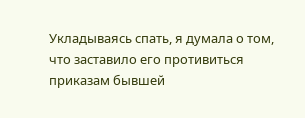Укладываясь спать, я думала о том, что заставило его противиться приказам бывшей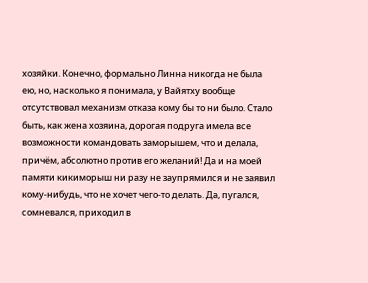хозяйки. Конечно, формально Линна никогда не была ею, но, насколько я понимала, у Вайятху вообще отсутствовал механизм отказа кому бы то ни было. Стало быть, как жена хозяина, дорогая подруга имела все возможности командовать заморышем, что и делала, причём, абсолютно против его желаний! Да и на моей памяти кикиморыш ни разу не заупрямился и не заявил кому-нибудь, что не хочет чего-то делать. Да, пугался, сомневался, приходил в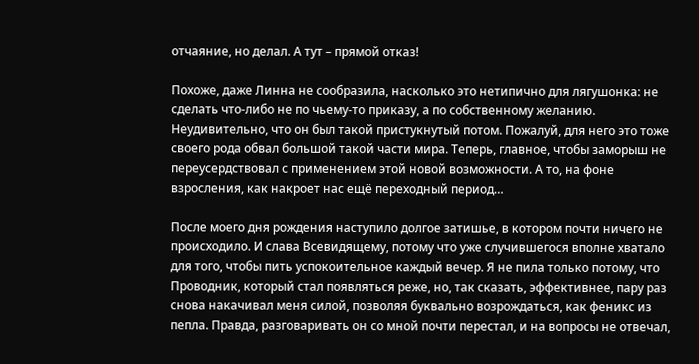отчаяние, но делал. А тут – прямой отказ!

Похоже, даже Линна не сообразила, насколько это нетипично для лягушонка: не сделать что-либо не по чьему-то приказу, а по собственному желанию. Неудивительно, что он был такой пристукнутый потом. Пожалуй, для него это тоже своего рода обвал большой такой части мира. Теперь, главное, чтобы заморыш не переусердствовал с применением этой новой возможности. А то, на фоне взросления, как накроет нас ещё переходный период…

После моего дня рождения наступило долгое затишье, в котором почти ничего не происходило. И слава Всевидящему, потому что уже случившегося вполне хватало для того, чтобы пить успокоительное каждый вечер. Я не пила только потому, что Проводник, который стал появляться реже, но, так сказать, эффективнее, пару раз снова накачивал меня силой, позволяя буквально возрождаться, как феникс из пепла. Правда, разговаривать он со мной почти перестал, и на вопросы не отвечал,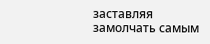заставляя замолчать самым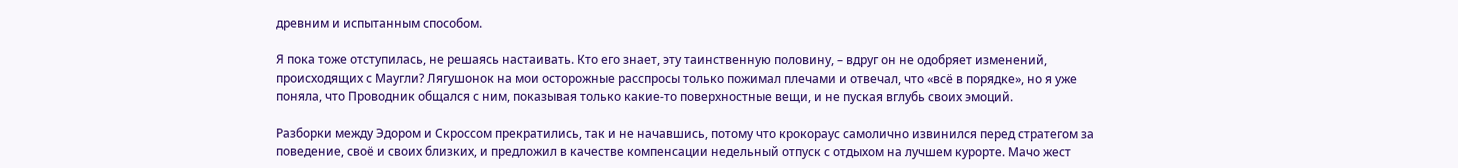древним и испытанным способом.

Я пока тоже отступилась, не решаясь настаивать. Кто его знает, эту таинственную половину, – вдруг он не одобряет изменений, происходящих с Маугли? Лягушонок на мои осторожные расспросы только пожимал плечами и отвечал, что «всё в порядке», но я уже поняла, что Проводник общался с ним, показывая только какие-то поверхностные вещи, и не пуская вглубь своих эмоций.

Разборки между Эдором и Скроссом прекратились, так и не начавшись, потому что крокораус самолично извинился перед стратегом за поведение, своё и своих близких, и предложил в качестве компенсации недельный отпуск с отдыхом на лучшем курорте. Мачо жест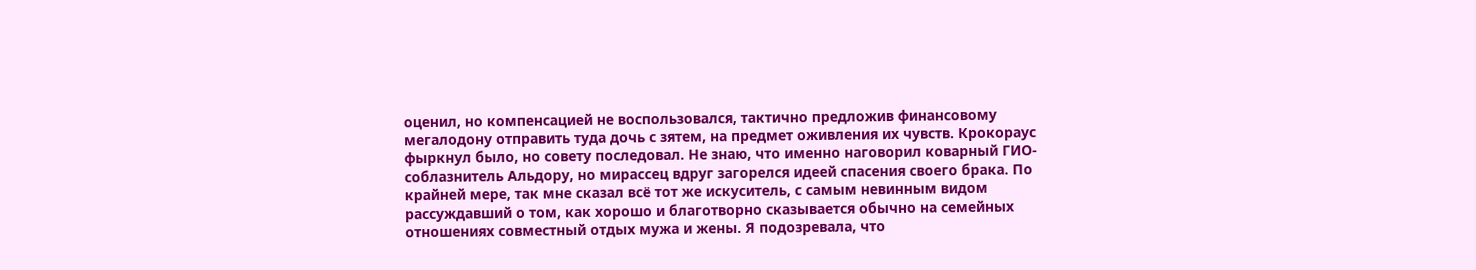оценил, но компенсацией не воспользовался, тактично предложив финансовому мегалодону отправить туда дочь с зятем, на предмет оживления их чувств. Крокораус фыркнул было, но совету последовал. Не знаю, что именно наговорил коварный ГИО-соблазнитель Альдору, но мирассец вдруг загорелся идеей спасения своего брака. По крайней мере, так мне сказал всё тот же искуситель, с самым невинным видом рассуждавший о том, как хорошо и благотворно сказывается обычно на семейных отношениях совместный отдых мужа и жены. Я подозревала, что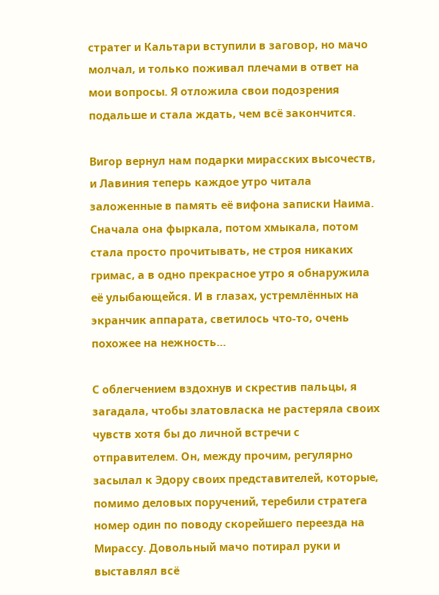стратег и Кальтари вступили в заговор, но мачо молчал, и только поживал плечами в ответ на мои вопросы. Я отложила свои подозрения подальше и стала ждать, чем всё закончится.

Вигор вернул нам подарки мирасских высочеств, и Лавиния теперь каждое утро читала заложенные в память её вифона записки Наима. Сначала она фыркала, потом хмыкала, потом стала просто прочитывать, не строя никаких гримас, а в одно прекрасное утро я обнаружила её улыбающейся. И в глазах, устремлённых на экранчик аппарата, светилось что-то, очень похожее на нежность…

С облегчением вздохнув и скрестив пальцы, я загадала, чтобы златовласка не растеряла своих чувств хотя бы до личной встречи с отправителем. Он, между прочим, регулярно засылал к Эдору своих представителей, которые, помимо деловых поручений, теребили стратега номер один по поводу скорейшего переезда на Мирассу. Довольный мачо потирал руки и выставлял всё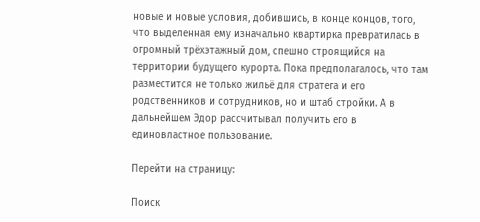новые и новые условия, добившись, в конце концов, того, что выделенная ему изначально квартирка превратилась в огромный трёхэтажный дом, спешно строящийся на территории будущего курорта. Пока предполагалось, что там разместится не только жильё для стратега и его родственников и сотрудников, но и штаб стройки. А в дальнейшем Эдор рассчитывал получить его в единовластное пользование.

Перейти на страницу:

Поиск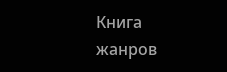Книга жанров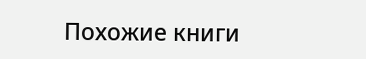Похожие книги